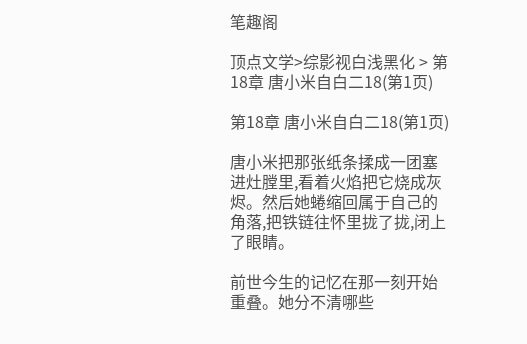笔趣阁

顶点文学>综影视白浅黑化 > 第18章 唐小米自白二18(第1页)

第18章 唐小米自白二18(第1页)

唐小米把那张纸条揉成一团塞进灶膛里,看着火焰把它烧成灰烬。然后她蜷缩回属于自己的角落,把铁链往怀里拢了拢,闭上了眼睛。

前世今生的记忆在那一刻开始重叠。她分不清哪些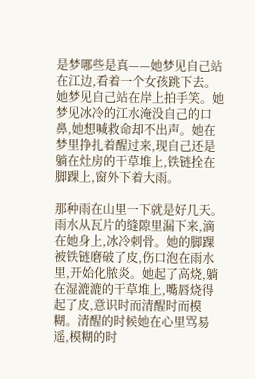是梦哪些是真——她梦见自己站在江边,看着一个女孩跳下去。她梦见自己站在岸上拍手笑。她梦见冰冷的江水淹没自己的口鼻,她想喊救命却不出声。她在梦里挣扎着醒过来,现自己还是躺在灶房的干草堆上,铁链拴在脚踝上,窗外下着大雨。

那种雨在山里一下就是好几天。雨水从瓦片的缝隙里漏下来,滴在她身上,冰冷刺骨。她的脚踝被铁链磨破了皮,伤口泡在雨水里,开始化脓炎。她起了高烧,躺在湿漉漉的干草堆上,嘴唇烧得起了皮,意识时而清醒时而模糊。清醒的时候她在心里骂易遥,模糊的时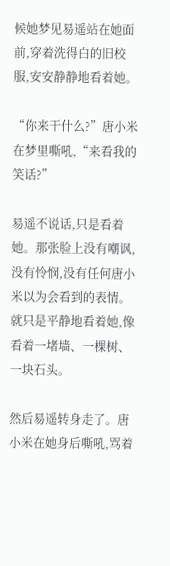候她梦见易遥站在她面前,穿着洗得白的旧校服,安安静静地看着她。

“你来干什么?”唐小米在梦里嘶吼,“来看我的笑话?”

易遥不说话,只是看着她。那张脸上没有嘲讽,没有怜悯,没有任何唐小米以为会看到的表情。就只是平静地看着她,像看着一堵墙、一棵树、一块石头。

然后易遥转身走了。唐小米在她身后嘶吼,骂着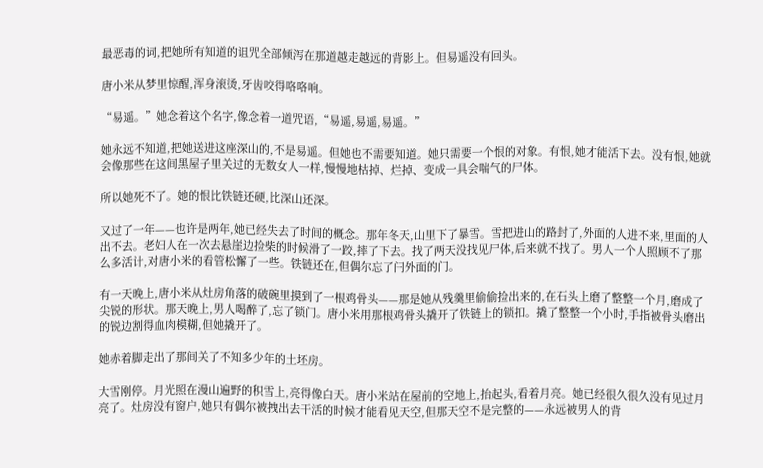最恶毒的词,把她所有知道的诅咒全部倾泻在那道越走越远的背影上。但易遥没有回头。

唐小米从梦里惊醒,浑身滚烫,牙齿咬得咯咯响。

“易遥。”她念着这个名字,像念着一道咒语,“易遥,易遥,易遥。”

她永远不知道,把她送进这座深山的,不是易遥。但她也不需要知道。她只需要一个恨的对象。有恨,她才能活下去。没有恨,她就会像那些在这间黑屋子里关过的无数女人一样,慢慢地枯掉、烂掉、变成一具会喘气的尸体。

所以她死不了。她的恨比铁链还硬,比深山还深。

又过了一年——也许是两年,她已经失去了时间的概念。那年冬天,山里下了暴雪。雪把进山的路封了,外面的人进不来,里面的人出不去。老妇人在一次去悬崖边捡柴的时候滑了一跤,摔了下去。找了两天没找见尸体,后来就不找了。男人一个人照顾不了那么多活计,对唐小米的看管松懈了一些。铁链还在,但偶尔忘了闩外面的门。

有一天晚上,唐小米从灶房角落的破碗里摸到了一根鸡骨头——那是她从残羹里偷偷捡出来的,在石头上磨了整整一个月,磨成了尖锐的形状。那天晚上,男人喝醉了,忘了锁门。唐小米用那根鸡骨头撬开了铁链上的锁扣。撬了整整一个小时,手指被骨头磨出的锐边割得血肉模糊,但她撬开了。

她赤着脚走出了那间关了不知多少年的土坯房。

大雪刚停。月光照在漫山遍野的积雪上,亮得像白天。唐小米站在屋前的空地上,抬起头,看着月亮。她已经很久很久没有见过月亮了。灶房没有窗户,她只有偶尔被拽出去干活的时候才能看见天空,但那天空不是完整的——永远被男人的背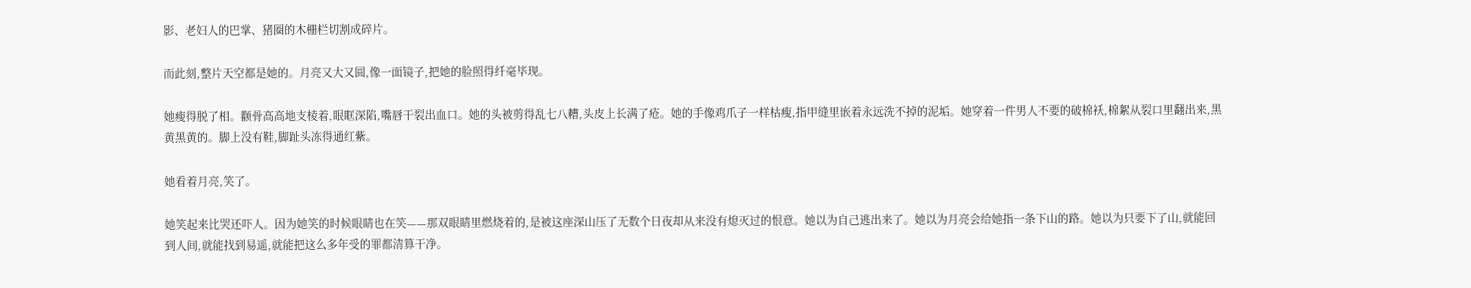影、老妇人的巴掌、猪圈的木栅栏切割成碎片。

而此刻,整片天空都是她的。月亮又大又圆,像一面镜子,把她的脸照得纤毫毕现。

她瘦得脱了相。颧骨高高地支棱着,眼眶深陷,嘴唇干裂出血口。她的头被剪得乱七八糟,头皮上长满了疮。她的手像鸡爪子一样枯瘦,指甲缝里嵌着永远洗不掉的泥垢。她穿着一件男人不要的破棉袄,棉絮从裂口里翻出来,黑黄黑黄的。脚上没有鞋,脚趾头冻得通红紫。

她看着月亮,笑了。

她笑起来比哭还吓人。因为她笑的时候眼睛也在笑——那双眼睛里燃烧着的,是被这座深山压了无数个日夜却从来没有熄灭过的恨意。她以为自己逃出来了。她以为月亮会给她指一条下山的路。她以为只要下了山,就能回到人间,就能找到易遥,就能把这么多年受的罪都清算干净。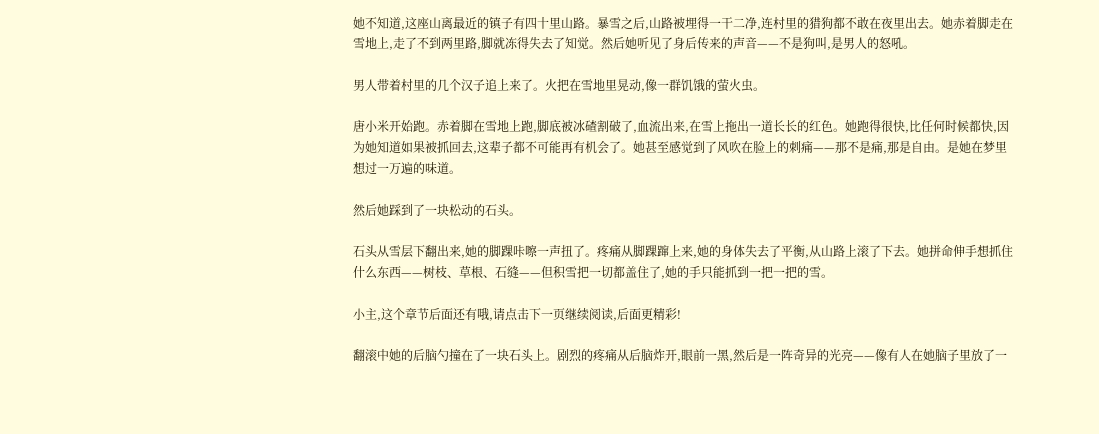她不知道,这座山离最近的镇子有四十里山路。暴雪之后,山路被埋得一干二净,连村里的猎狗都不敢在夜里出去。她赤着脚走在雪地上,走了不到两里路,脚就冻得失去了知觉。然后她听见了身后传来的声音——不是狗叫,是男人的怒吼。

男人带着村里的几个汉子追上来了。火把在雪地里晃动,像一群饥饿的萤火虫。

唐小米开始跑。赤着脚在雪地上跑,脚底被冰碴割破了,血流出来,在雪上拖出一道长长的红色。她跑得很快,比任何时候都快,因为她知道如果被抓回去,这辈子都不可能再有机会了。她甚至感觉到了风吹在脸上的刺痛——那不是痛,那是自由。是她在梦里想过一万遍的味道。

然后她踩到了一块松动的石头。

石头从雪层下翻出来,她的脚踝咔嚓一声扭了。疼痛从脚踝蹿上来,她的身体失去了平衡,从山路上滚了下去。她拼命伸手想抓住什么东西——树枝、草根、石缝——但积雪把一切都盖住了,她的手只能抓到一把一把的雪。

小主,这个章节后面还有哦,请点击下一页继续阅读,后面更精彩!

翻滚中她的后脑勺撞在了一块石头上。剧烈的疼痛从后脑炸开,眼前一黑,然后是一阵奇异的光亮——像有人在她脑子里放了一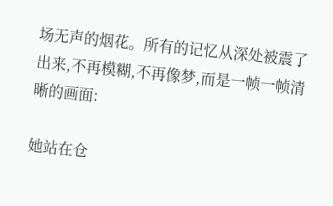场无声的烟花。所有的记忆从深处被震了出来,不再模糊,不再像梦,而是一帧一帧清晰的画面:

她站在仓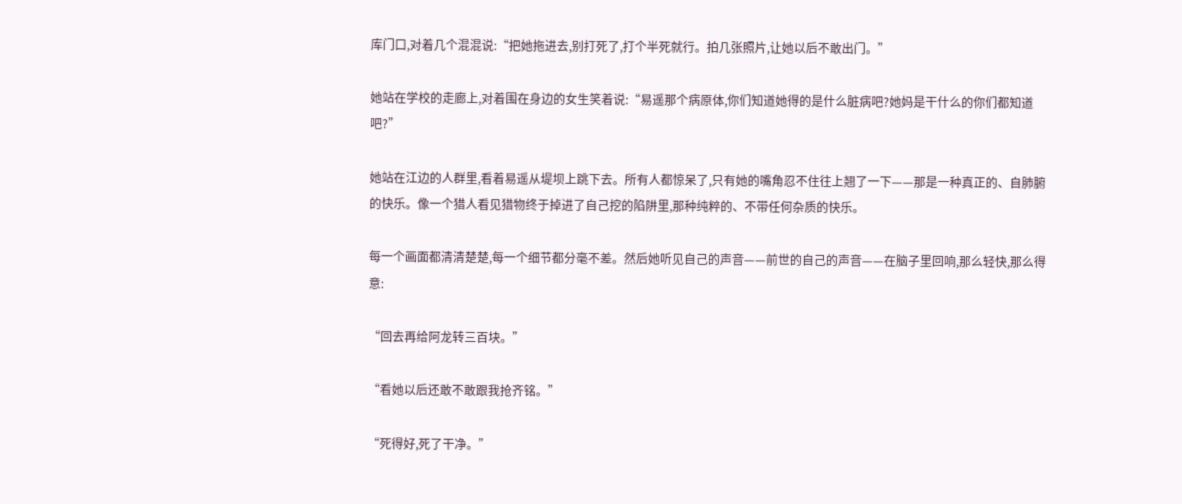库门口,对着几个混混说:“把她拖进去,别打死了,打个半死就行。拍几张照片,让她以后不敢出门。”

她站在学校的走廊上,对着围在身边的女生笑着说:“易遥那个病原体,你们知道她得的是什么脏病吧?她妈是干什么的你们都知道吧?”

她站在江边的人群里,看着易遥从堤坝上跳下去。所有人都惊呆了,只有她的嘴角忍不住往上翘了一下——那是一种真正的、自肺腑的快乐。像一个猎人看见猎物终于掉进了自己挖的陷阱里,那种纯粹的、不带任何杂质的快乐。

每一个画面都清清楚楚,每一个细节都分毫不差。然后她听见自己的声音——前世的自己的声音——在脑子里回响,那么轻快,那么得意:

“回去再给阿龙转三百块。”

“看她以后还敢不敢跟我抢齐铭。”

“死得好,死了干净。”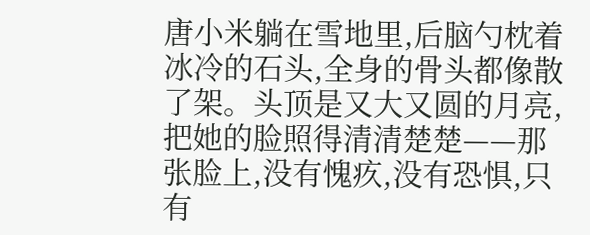唐小米躺在雪地里,后脑勺枕着冰冷的石头,全身的骨头都像散了架。头顶是又大又圆的月亮,把她的脸照得清清楚楚——那张脸上,没有愧疚,没有恐惧,只有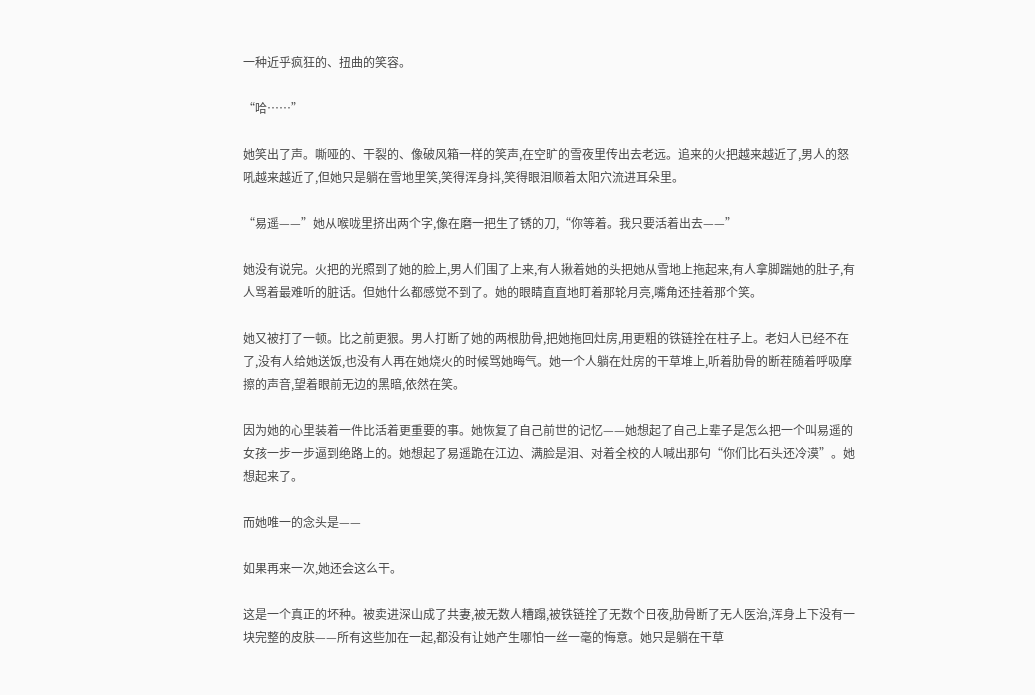一种近乎疯狂的、扭曲的笑容。

“哈……”

她笑出了声。嘶哑的、干裂的、像破风箱一样的笑声,在空旷的雪夜里传出去老远。追来的火把越来越近了,男人的怒吼越来越近了,但她只是躺在雪地里笑,笑得浑身抖,笑得眼泪顺着太阳穴流进耳朵里。

“易遥——”她从喉咙里挤出两个字,像在磨一把生了锈的刀,“你等着。我只要活着出去——”

她没有说完。火把的光照到了她的脸上,男人们围了上来,有人揪着她的头把她从雪地上拖起来,有人拿脚踹她的肚子,有人骂着最难听的脏话。但她什么都感觉不到了。她的眼睛直直地盯着那轮月亮,嘴角还挂着那个笑。

她又被打了一顿。比之前更狠。男人打断了她的两根肋骨,把她拖回灶房,用更粗的铁链拴在柱子上。老妇人已经不在了,没有人给她送饭,也没有人再在她烧火的时候骂她晦气。她一个人躺在灶房的干草堆上,听着肋骨的断茬随着呼吸摩擦的声音,望着眼前无边的黑暗,依然在笑。

因为她的心里装着一件比活着更重要的事。她恢复了自己前世的记忆——她想起了自己上辈子是怎么把一个叫易遥的女孩一步一步逼到绝路上的。她想起了易遥跪在江边、满脸是泪、对着全校的人喊出那句“你们比石头还冷漠”。她想起来了。

而她唯一的念头是——

如果再来一次,她还会这么干。

这是一个真正的坏种。被卖进深山成了共妻,被无数人糟蹋,被铁链拴了无数个日夜,肋骨断了无人医治,浑身上下没有一块完整的皮肤——所有这些加在一起,都没有让她产生哪怕一丝一毫的悔意。她只是躺在干草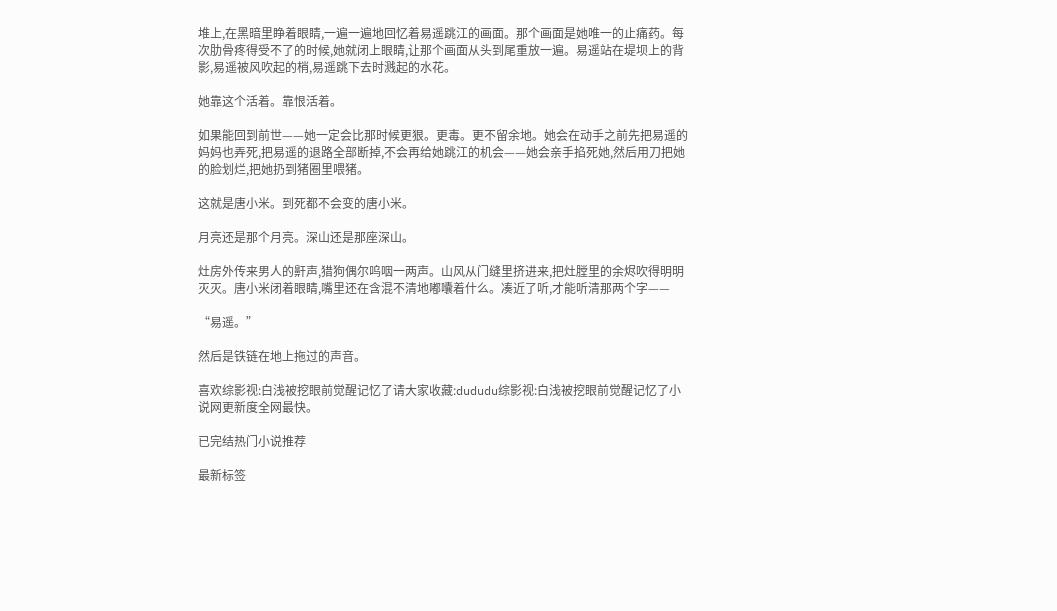堆上,在黑暗里睁着眼睛,一遍一遍地回忆着易遥跳江的画面。那个画面是她唯一的止痛药。每次肋骨疼得受不了的时候,她就闭上眼睛,让那个画面从头到尾重放一遍。易遥站在堤坝上的背影,易遥被风吹起的梢,易遥跳下去时溅起的水花。

她靠这个活着。靠恨活着。

如果能回到前世——她一定会比那时候更狠。更毒。更不留余地。她会在动手之前先把易遥的妈妈也弄死,把易遥的退路全部断掉,不会再给她跳江的机会——她会亲手掐死她,然后用刀把她的脸划烂,把她扔到猪圈里喂猪。

这就是唐小米。到死都不会变的唐小米。

月亮还是那个月亮。深山还是那座深山。

灶房外传来男人的鼾声,猎狗偶尔呜咽一两声。山风从门缝里挤进来,把灶膛里的余烬吹得明明灭灭。唐小米闭着眼睛,嘴里还在含混不清地嘟囔着什么。凑近了听,才能听清那两个字——

“易遥。”

然后是铁链在地上拖过的声音。

喜欢综影视:白浅被挖眼前觉醒记忆了请大家收藏:dududu综影视:白浅被挖眼前觉醒记忆了小说网更新度全网最快。

已完结热门小说推荐

最新标签